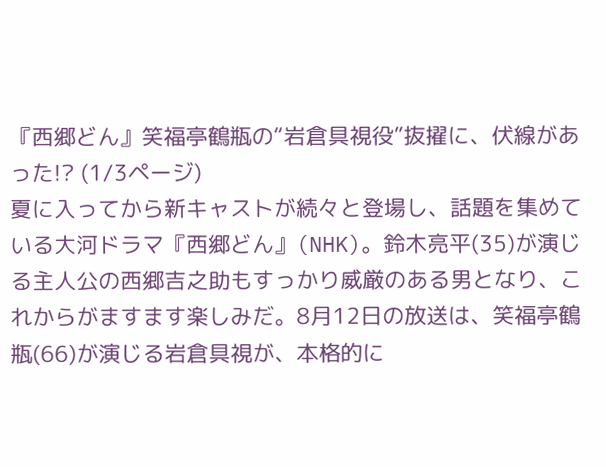『西郷どん』笑福亭鶴瓶の“岩倉具視役”抜擢に、伏線があった!? (1/3ページ)
夏に入ってから新キャストが続々と登場し、話題を集めている大河ドラマ『西郷どん』(NHK)。鈴木亮平(35)が演じる主人公の西郷吉之助もすっかり威厳のある男となり、これからがますます楽しみだ。8月12日の放送は、笑福亭鶴瓶(66)が演じる岩倉具視が、本格的に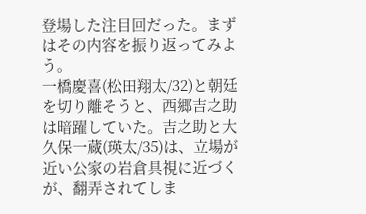登場した注目回だった。まずはその内容を振り返ってみよう。
一橋慶喜(松田翔太/32)と朝廷を切り離そうと、西郷吉之助は暗躍していた。吉之助と大久保一蔵(瑛太/35)は、立場が近い公家の岩倉具視に近づくが、翻弄されてしま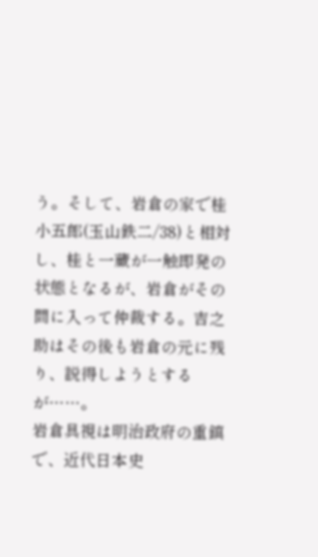う。そして、岩倉の家で桂小五郎(玉山鉄二/38)と相対し、桂と一蔵が一触即発の状態となるが、岩倉がその間に入って仲裁する。吉之助はその後も岩倉の元に残り、説得しようとするが……。
岩倉具視は明治政府の重鎮で、近代日本史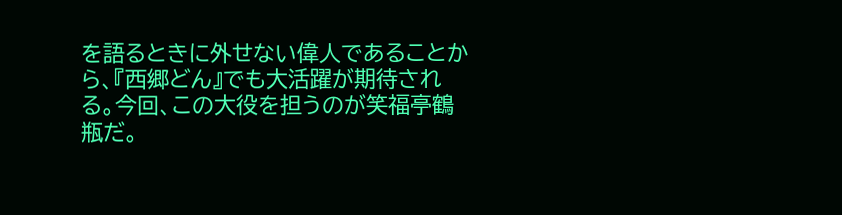を語るときに外せない偉人であることから、『西郷どん』でも大活躍が期待される。今回、この大役を担うのが笑福亭鶴瓶だ。